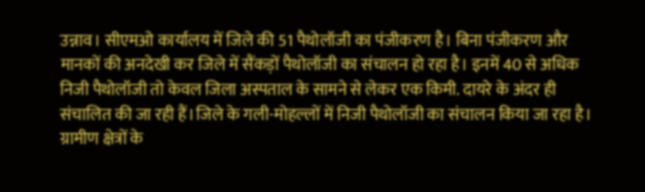उन्नाव। सीएमओ कार्यालय में जिले की 51 पैथोलॉजी का पंजीकरण है। बिना पंजीकरण और मानकों की अनदेखी कर जिले में सैंकड़ों पैथोलॉजी का संचालन हो रहा है। इनमें 40 से अधिक निजी पैथोलॉजी तो केवल जिला अस्पताल के सामने से लेकर एक किमी. दायरे के अंदर ही संचालित की जा रही हैं।जिले के गली-मोहल्लों में निजी पैथोलॉजी का संचालन किया जा रहा है। ग्रामीण क्षेत्रों के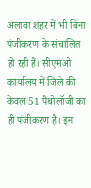अलावा शहर में भी बिना पंजीकरण के संचालित हो रही हैं। सीएमओ कार्यालय में जिले की केवल 51 पैथोलॉजी का ही पंजीकरण है। इन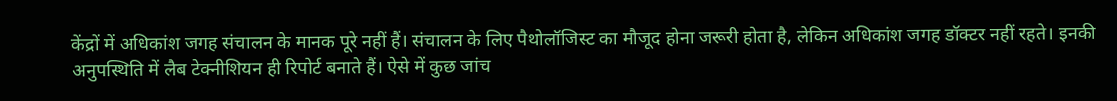केंद्रों में अधिकांश जगह संचालन के मानक पूरे नहीं हैं। संचालन के लिए पैथोलॉजिस्ट का मौजूद होना जरूरी होता है, लेकिन अधिकांश जगह डॉक्टर नहीं रहते। इनकी अनुपस्थिति में लैब टेक्नीशियन ही रिपोर्ट बनाते हैं। ऐसे में कुछ जांच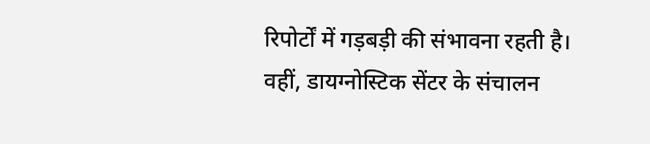रिपोर्टों में गड़बड़ी की संभावना रहती है। वहीं, डायग्नोस्टिक सेंटर के संचालन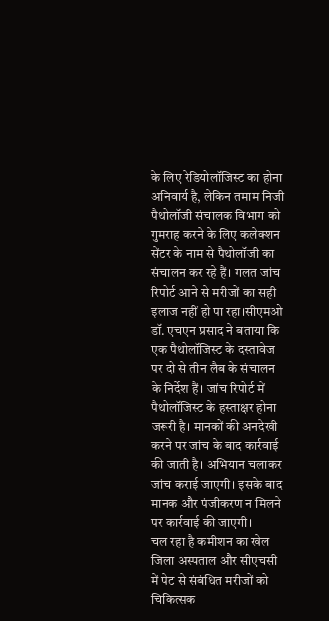के लिए रेडियोलॉजिस्ट का होना अनिवार्य है, लेकिन तमाम निजी पैथोलॉजी संचालक विभाग को गुमराह करने के लिए कलेक्शन सेंटर के नाम से पैथोलॉजी का संचालन कर रहे हैं। गलत जांच रिपोर्ट आने से मरीजों का सही इलाज नहीं हो पा रहा।सीएमओ डॉ. एचएन प्रसाद ने बताया कि एक पैथोलॉजिस्ट के दस्तावेज पर दो से तीन लैब के संचालन के निर्देश हैं। जांच रिपोर्ट में पैथोलॉजिस्ट के हस्ताक्षर होना जरूरी है। मानकों की अनदेखी करने पर जांच के बाद कार्रवाई की जाती है। अभियान चलाकर जांच कराई जाएगी। इसके बाद मानक और पंजीकरण न मिलने पर कार्रवाई की जाएगी।
चल रहा है कमीशन का खेल
जिला अस्पताल और सीएचसी में पेट से संबंधित मरीजों को चिकित्सक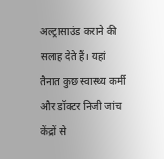अल्ट्रासाउंड कराने की सलाह देते हैं। यहां तैनात कुछ स्वास्थ्य कर्मी और डॉक्टर निजी जांच केंद्रों से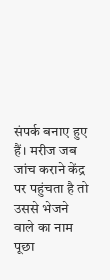संपर्क बनाए हुए हैं। मरीज जब जांच कराने केंद्र पर पहुंचता है तो उससे भेजने वाले का नाम पूछा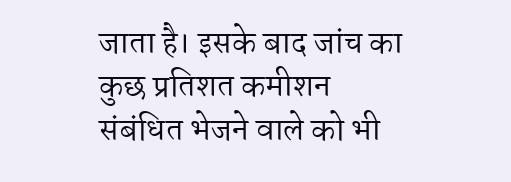जाता है। इसके बाद जांच का कुछ प्रतिशत कमीशन संबंधित भेजने वाले को भी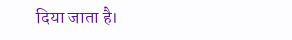दिया जाता है।